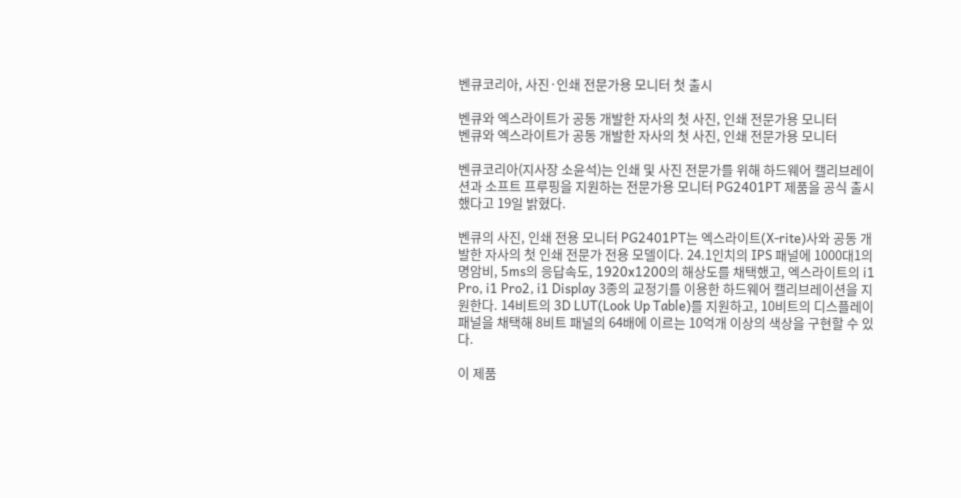벤큐코리아, 사진·인쇄 전문가용 모니터 첫 출시

벤큐와 엑스라이트가 공동 개발한 자사의 첫 사진, 인쇄 전문가용 모니터
벤큐와 엑스라이트가 공동 개발한 자사의 첫 사진, 인쇄 전문가용 모니터

벤큐코리아(지사장 소윤석)는 인쇄 및 사진 전문가를 위해 하드웨어 캘리브레이션과 소프트 프루핑을 지원하는 전문가용 모니터 PG2401PT 제품을 공식 출시했다고 19일 밝혔다.

벤큐의 사진, 인쇄 전용 모니터 PG2401PT는 엑스라이트(X-rite)사와 공동 개발한 자사의 첫 인쇄 전문가 전용 모델이다. 24.1인치의 IPS 패널에 1000대1의 명암비, 5ms의 응답속도, 1920x1200의 해상도를 채택했고, 엑스라이트의 i1 Pro, i1 Pro2, i1 Display 3종의 교정기를 이용한 하드웨어 캘리브레이션을 지원한다. 14비트의 3D LUT(Look Up Table)를 지원하고, 10비트의 디스플레이 패널을 채택해 8비트 패널의 64배에 이르는 10억개 이상의 색상을 구현할 수 있다.

이 제품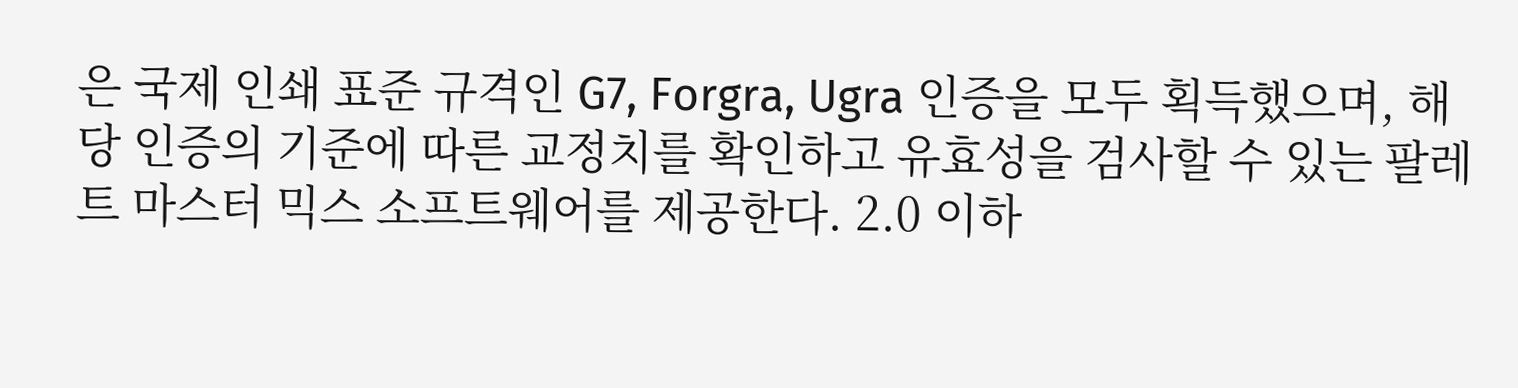은 국제 인쇄 표준 규격인 G7, Forgra, Ugra 인증을 모두 획득했으며, 해당 인증의 기준에 따른 교정치를 확인하고 유효성을 검사할 수 있는 팔레트 마스터 믹스 소프트웨어를 제공한다. 2.0 이하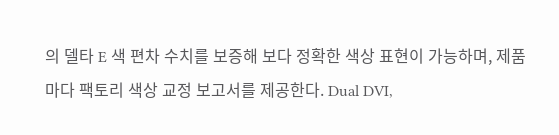의 델타 E 색 편차 수치를 보증해 보다 정확한 색상 표현이 가능하며, 제품마다 팩토리 색상 교정 보고서를 제공한다. Dual DVI,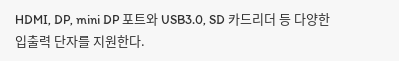HDMI, DP, mini DP 포트와 USB3.0, SD 카드리더 등 다양한 입출력 단자를 지원한다.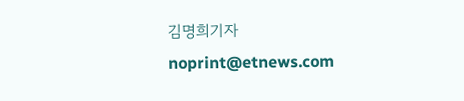김명희기자 noprint@etnews.com